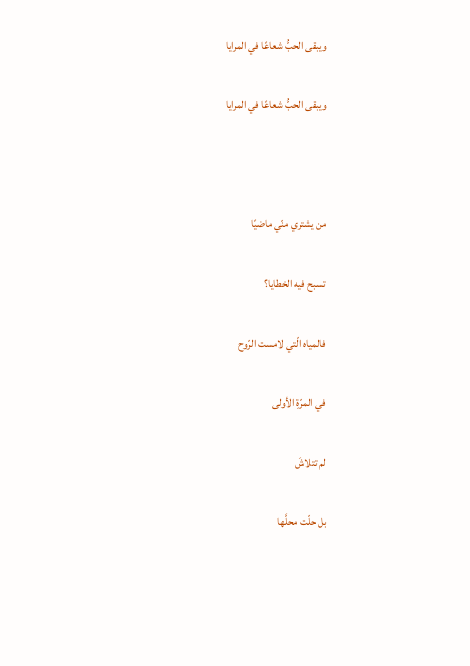ويبقى الحبُّ شعاعًا في المرايا

ويبقى الحبُّ شعاعًا في المرايا



من يشتري منّي ماضيًا

تسبح فيه الخطايا؟

فالمياه الّتي لامست الرّوح

في المرّةِ الأولى

لم تتلاشَ

بل حلّت محلَّها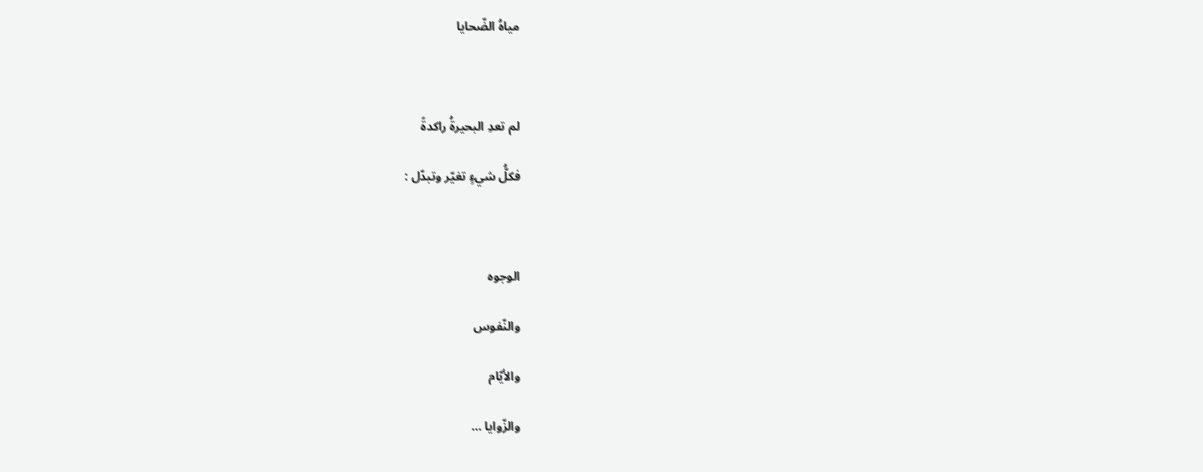مياهُ الضّحايا



لم تعدِ البحيرةُ راكدةً

فكلُّ شيءٍ تغيّر وتبدّل :



الوجوه

والنّفوس

والأيّام

والزّوايا …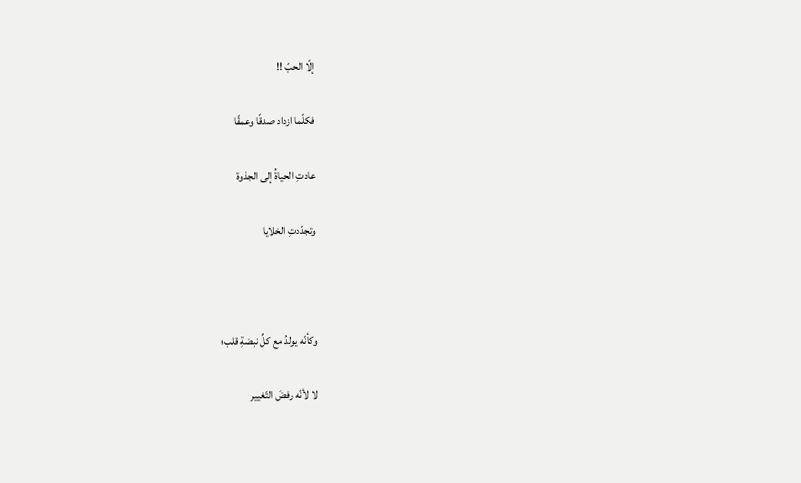إلّا الحبّ !!

فكلّما ازداد صدقًا وعمقًا

عادتِ الحياةُ إلى الجذوة

وتجدّدتِ الخلايا



وكأنّه يولدُ مع كلِّ نبضةِ قلب؛

لا لأنّه رفضَ التّغيير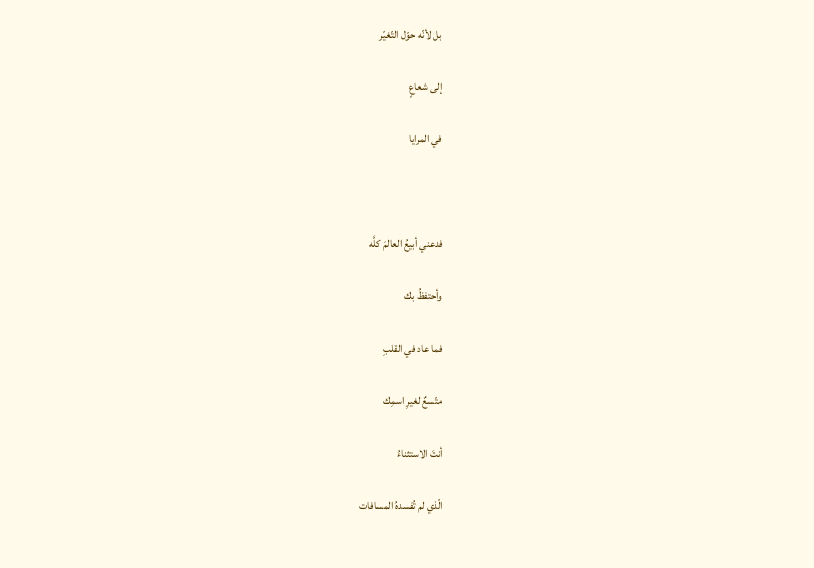بل لأنّه حوّل التّغيّر

إلى شعاعٍ

في المرايا



فدعني أبيعُ العالمَ كلَّه

وأحتفظُ بك

فما عاد في القلبِ

متّسعٌ لغيرِ اسمِك

أنتَ الاستثناءُ

الّذي لم تُفسدهُ المسافات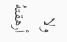ولا أرهقتهُ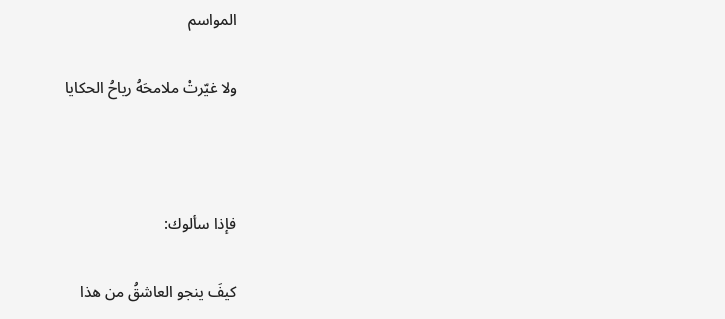المواسم

ولا غيّرتْ ملامحَهُ رياحُ الحكايا



فإذا سألوك:

كيفَ ينجو العاشقُ من هذا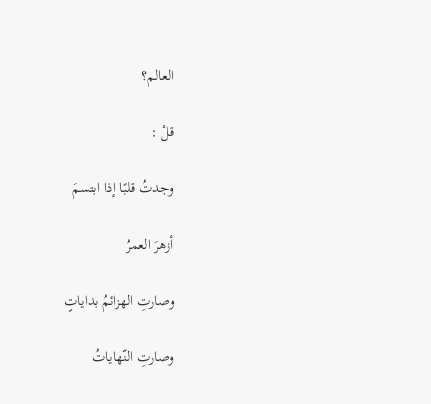العالم؟

قلْ :

وجدتُ قلبًا إذا ابتسمَ

أزهرَ العمرُ

وصارتِ الهزائمُ بداياتٍ

وصارتِ النّهاياتُ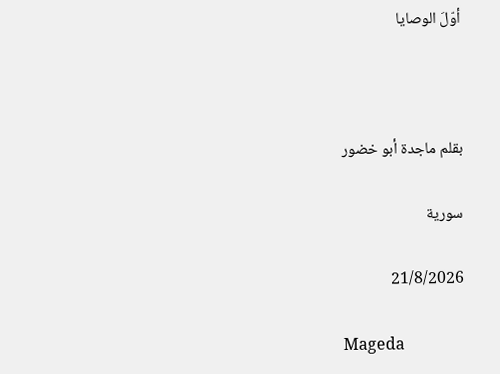أوّلَ الوصايا



بقلم ماجدة أبو خضور

سورية

21/8/2026

Mageda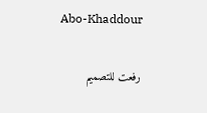Abo-Khaddour

رفعت للتصميم